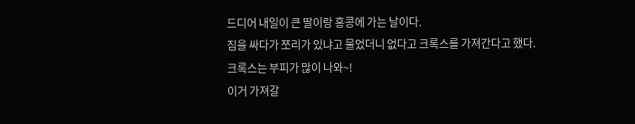드디어 내일이 큰 딸이랑 홍콩에 가는 날이다.
짐을 싸다가 쪼리가 있냐고 물었더니 없다고 크록스를 가져간다고 했다.
크록스는 부피가 많이 나와~!
이거 가져갈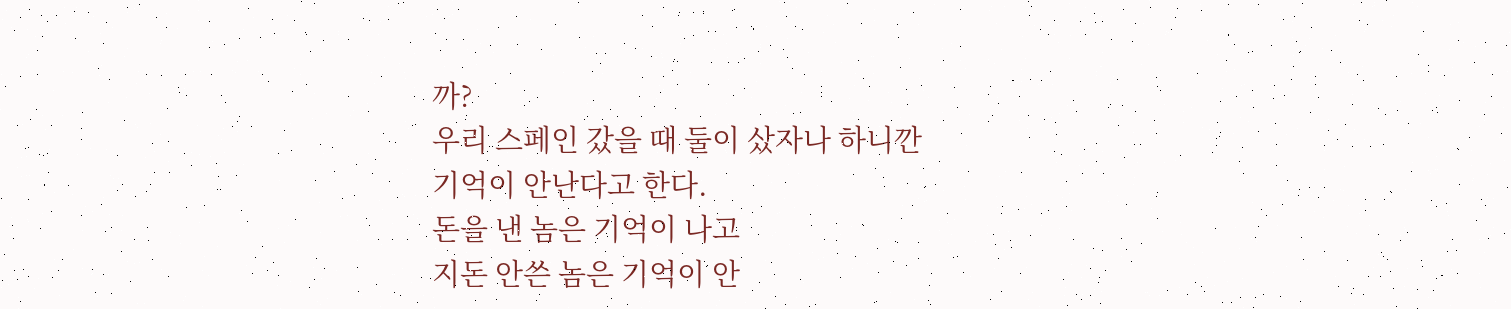까?
우리 스페인 갔을 때 둘이 샀자나 하니깐
기억이 안난다고 한다.
돈을 낸 놈은 기억이 나고
지돈 안쓴 놈은 기억이 안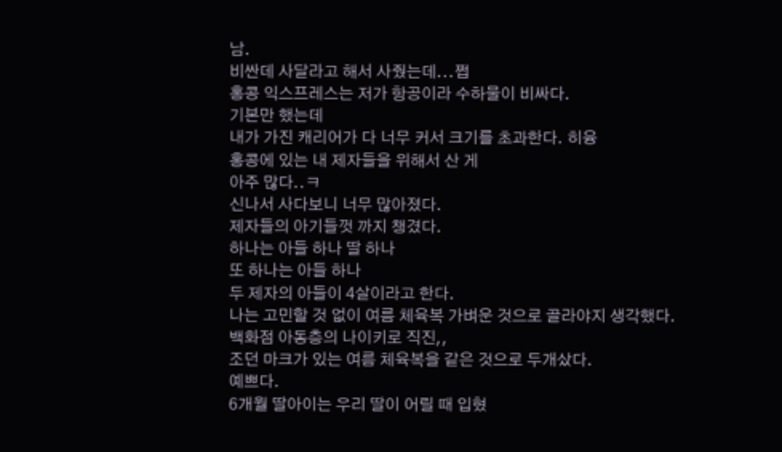남.
비싼데 사달라고 해서 사줬는데...쩝
홍콩 익스프레스는 저가 항공이라 수하물이 비싸다.
기본만 했는데
내가 가진 캐리어가 다 너무 커서 크기를 초과한다. 히융
홍콩에 있는 내 제자들을 위해서 산 게
아주 많다..ㅋ
신나서 사다보니 너무 많아졌다.
제자들의 아기들껏 까지 챙겼다.
하나는 아들 하나 딸 하나
또 하나는 아들 하나
두 제자의 아들이 4살이라고 한다.
나는 고민할 것 없이 여름 체육복 가벼운 것으로 골라야지 생각했다.
백화점 아동층의 나이키로 직진,,
조던 마크가 있는 여름 체육복을 같은 것으로 두개샀다.
예쁘다.
6개월 딸아이는 우리 딸이 어릴 때 입혔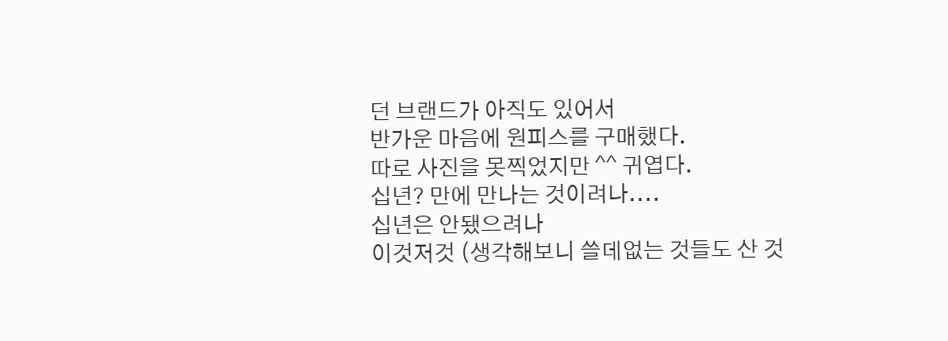던 브랜드가 아직도 있어서
반가운 마음에 원피스를 구매했다.
따로 사진을 못찍었지만 ^^ 귀엽다.
십년? 만에 만나는 것이려나....
십년은 안됐으려나
이것저것 (생각해보니 쓸데없는 것들도 산 것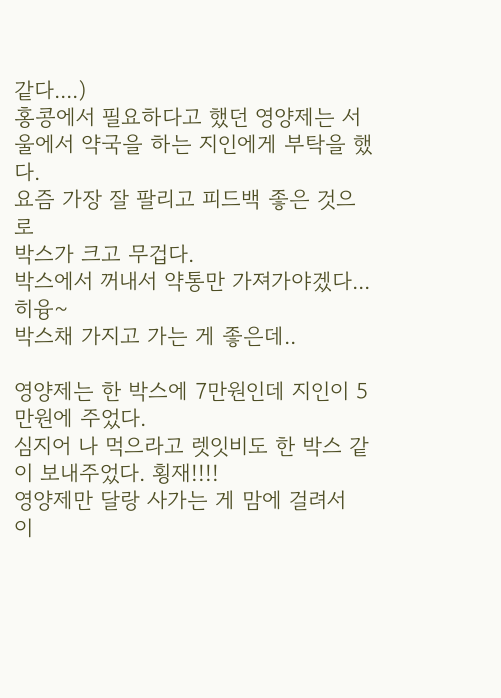같다....)
홍콩에서 필요하다고 했던 영양제는 서울에서 약국을 하는 지인에게 부탁을 했다.
요즘 가장 잘 팔리고 피드백 좋은 것으로
박스가 크고 무겁다.
박스에서 꺼내서 약통만 가져가야겠다...히융~
박스채 가지고 가는 게 좋은데..

영양제는 한 박스에 7만원인데 지인이 5만원에 주었다.
심지어 나 먹으라고 렛잇비도 한 박스 같이 보내주었다. 횡재!!!!
영양제만 달랑 사가는 게 맘에 걸려서
이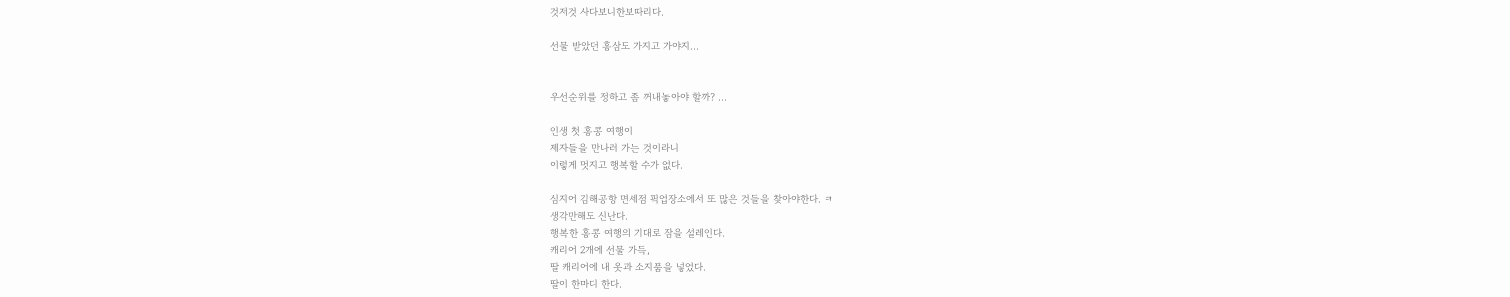것저것 사다보니한보따리다.

선물 받았던 홍삼도 가지고 가야지...


우선순위를 정하고 좀 꺼내놓아야 할까? ...

인생 첫 홍콩 여행이
제자들을 만나러 가는 것이라니
이렇게 멋지고 행복할 수가 없다.

심지어 김해공항 면세점 픽업장소에서 또 많은 것들을 찾아야한다. ㅋ
생각만해도 신난다.
행복한 홍콩 여행의 기대로 잠을 설레인다.
캐리어 2개에 선물 가득,
딸 캐리어에 내 옷과 소지품을 넣었다.
딸이 한마디 한다.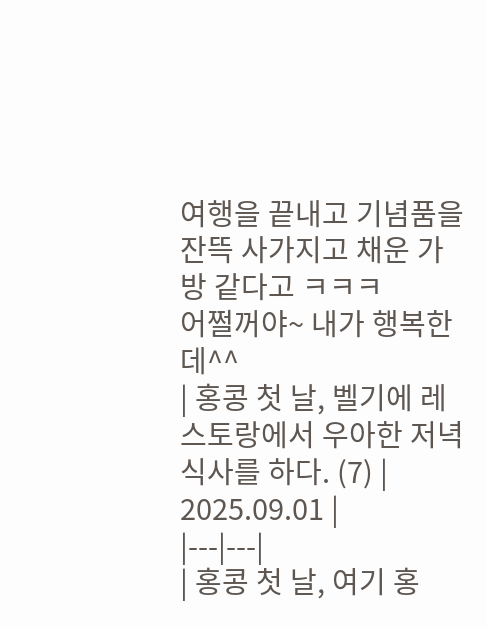여행을 끝내고 기념품을 잔뜩 사가지고 채운 가방 같다고 ㅋㅋㅋ
어쩔꺼야~ 내가 행복한데^^
| 홍콩 첫 날, 벨기에 레스토랑에서 우아한 저녁식사를 하다. (7) | 2025.09.01 |
|---|---|
| 홍콩 첫 날, 여기 홍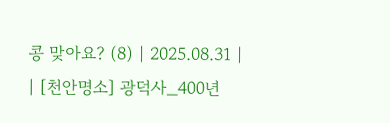콩 맞아요? (8) | 2025.08.31 |
| [천안명소] 광덕사_400년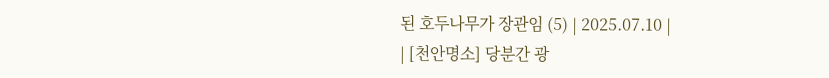된 호두나무가 장관임 (5) | 2025.07.10 |
| [천안명소] 당분간 광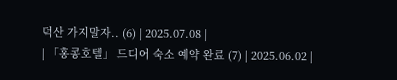덕산 가지말자.. (6) | 2025.07.08 |
| 「홍콩호텔」 드디어 숙소 예약 완료 (7) | 2025.06.02 |